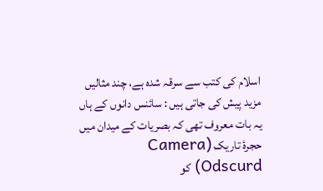اسلام کی کتب سے سرقہ شدہ ہے، چند مثالیں مزید پیش کی جاتی ہیں : سائنس دانوں کے ہاں یہ بات معروف تھی کہ بصریات کے میدان میں حجرۂ تاریک (Camera Odscurd) کو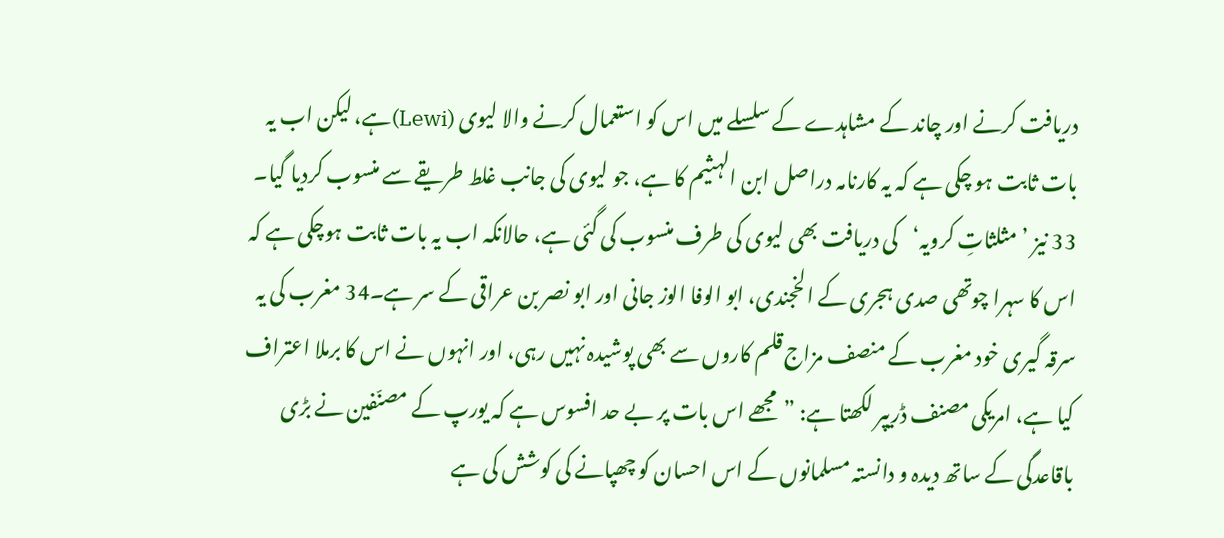دریافت کرنے اور چاند کے مشاہدے کے سلسلے میں اس کو استعمال کرنے والا لیوی (Lewi)ہے، لیکن اب یہ بات ثابت ہو چکی ہے کہ یہ کارنامہ دراصل ابن الہثیم کا ہے، جو لیوی کی جانب غلط طریقے سے منسوب کردیا گیا۔ 33 نیز ’مثلثاتِ کرویہ‘کی دریافت بھی لیوی کی طرف منسوب کی گئی ہے، حالانکہ اب یہ بات ثابت ہوچکی ہے کہ اس کا سہرا چوتھی صدی ہجری کے الخجندی، ابو الوفا الوز جانی اور ابو نصر بن عراقی کے سر ہے۔34 مغرب کی یہ سرقہ گیری خود مغرب کے منصف مزاج قلم کاروں سے بھی پوشیدہ نہیں رہی، اور انہوں نے اس کا برملا اعتراف کیا ہے، امریکی مصنف ڈریپر لکھتا ہے: ”مجھے اس بات پر بے حد افسوس ہے کہ یورپ کے مصنّفین نے بڑی باقاعدگی کے ساتھ دیدہ و دانستہ مسلمانوں کے اس احسان کو چھپانے کی کوشش کی ہے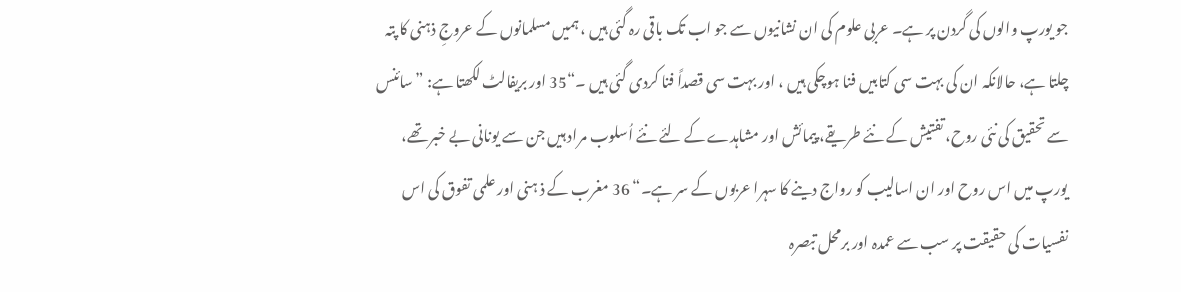جو یورپ والوں کی گردن پر ہے۔ عربی علوم کی ان نشانیوں سے جو اب تک باقی رہ گئی ہیں ، ہمیں مسلمانوں کے عروجِ ذہنی کا پتہ چلتا ہے، حالانکہ ان کی بہت سی کتابیں فنا ہوچکی ہیں ، اور بہت سی قصداً فنا کردی گئی ہیں ۔“35 اور بریفالٹ لکھتا ہے: ”سائنس سے تحقیق کی نئی روح، تفتیش کے نئے طریقے، پیمائش اور مشاہدے کے لئے نئے اُسلوب مراد ہیں جن سے یونانی بے خبر تھے، یورپ میں اس روح اور ان اسالیب کو رواج دینے کا سہرا عربوں کے سر ہے۔“ 36 مغرب کے ذ ہنی اور علمی تفوق کی اس نفسیات کی حقیقت پر سب سے عمدہ اور برمحل تبصرہ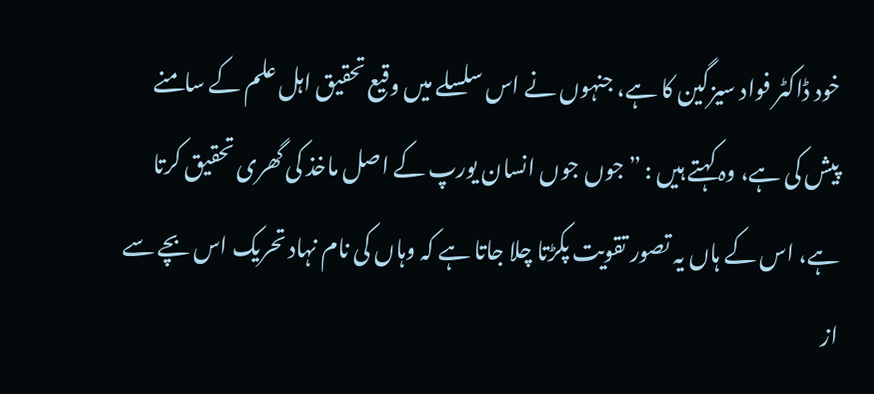خود ڈاکٹر فواد سیزگین کا ہے، جنہوں نے اس سلسلے میں وقیع تحقیق اہل علم کے سامنے پیش کی ہے، وہ کہتے ہیں : ”جوں جوں انسان یورپ کے اصل ماخذ کی گھری تحقیق کرتا ہے، اس کے ہاں یہ تصور تقویت پکڑتا چلا جاتا ہے کہ وہاں کی نام نہاد تحریک اس بچے سے از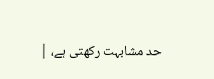حد مشابہت رکھتی ہے، |